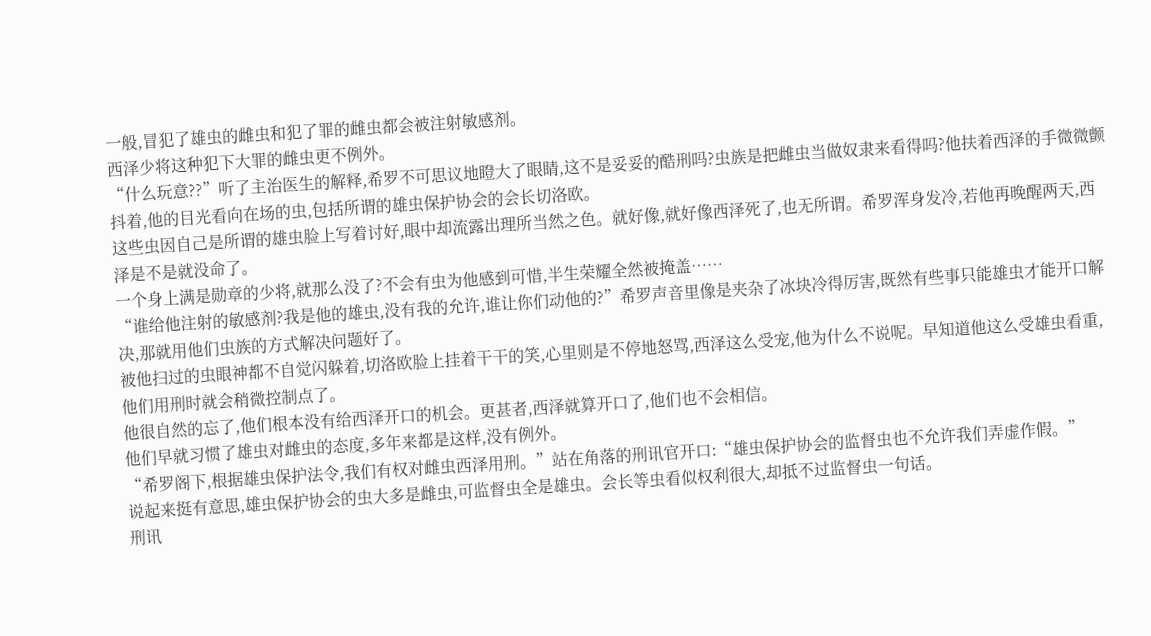一般,冒犯了雄虫的雌虫和犯了罪的雌虫都会被注射敏感剂。
西泽少将这种犯下大罪的雌虫更不例外。
“什么玩意??”听了主治医生的解释,希罗不可思议地瞪大了眼睛,这不是妥妥的酷刑吗?虫族是把雌虫当做奴隶来看得吗?他扶着西泽的手微微颤抖着,他的目光看向在场的虫,包括所谓的雄虫保护协会的会长切洛欧。
这些虫因自己是所谓的雄虫脸上写着讨好,眼中却流露出理所当然之色。就好像,就好像西泽死了,也无所谓。希罗浑身发冷,若他再晚醒两天,西泽是不是就没命了。
一个身上满是勋章的少将,就那么没了?不会有虫为他感到可惜,半生荣耀全然被掩盖……
“谁给他注射的敏感剂?我是他的雄虫,没有我的允许,谁让你们动他的?”希罗声音里像是夹杂了冰块冷得厉害,既然有些事只能雄虫才能开口解决,那就用他们虫族的方式解决问题好了。
被他扫过的虫眼神都不自觉闪躲着,切洛欧脸上挂着干干的笑,心里则是不停地怒骂,西泽这么受宠,他为什么不说呢。早知道他这么受雄虫看重,他们用刑时就会稍微控制点了。
他很自然的忘了,他们根本没有给西泽开口的机会。更甚者,西泽就算开口了,他们也不会相信。
他们早就习惯了雄虫对雌虫的态度,多年来都是这样,没有例外。
“希罗阁下,根据雄虫保护法令,我们有权对雌虫西泽用刑。”站在角落的刑讯官开口:“雄虫保护协会的监督虫也不允许我们弄虚作假。”
说起来挺有意思,雄虫保护协会的虫大多是雌虫,可监督虫全是雄虫。会长等虫看似权利很大,却抵不过监督虫一句话。
刑讯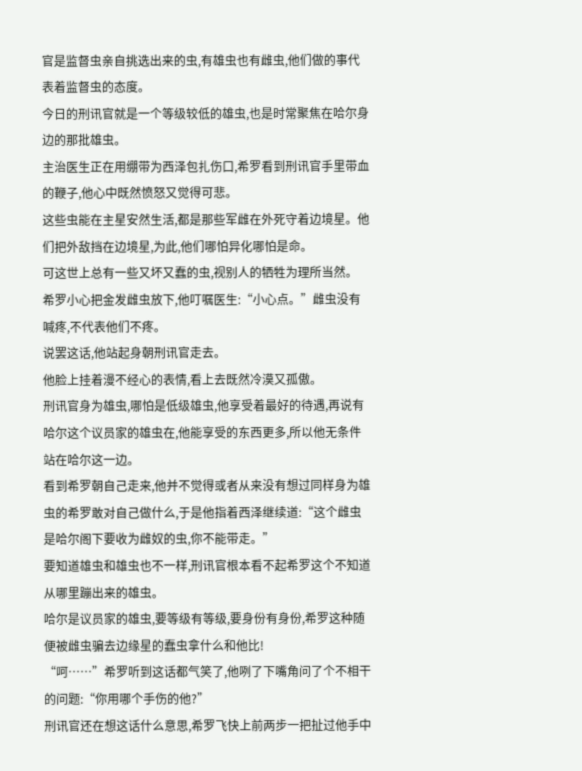官是监督虫亲自挑选出来的虫,有雄虫也有雌虫,他们做的事代表着监督虫的态度。
今日的刑讯官就是一个等级较低的雄虫,也是时常聚焦在哈尔身边的那批雄虫。
主治医生正在用绷带为西泽包扎伤口,希罗看到刑讯官手里带血的鞭子,他心中既然愤怒又觉得可悲。
这些虫能在主星安然生活,都是那些军雌在外死守着边境星。他们把外敌挡在边境星,为此,他们哪怕异化哪怕是命。
可这世上总有一些又坏又蠢的虫,视别人的牺牲为理所当然。
希罗小心把金发雌虫放下,他叮嘱医生:“小心点。”雌虫没有喊疼,不代表他们不疼。
说罢这话,他站起身朝刑讯官走去。
他脸上挂着漫不经心的表情,看上去既然冷漠又孤傲。
刑讯官身为雄虫,哪怕是低级雄虫,他享受着最好的待遇,再说有哈尔这个议员家的雄虫在,他能享受的东西更多,所以他无条件站在哈尔这一边。
看到希罗朝自己走来,他并不觉得或者从来没有想过同样身为雄虫的希罗敢对自己做什么,于是他指着西泽继续道:“这个雌虫是哈尔阁下要收为雌奴的虫,你不能带走。”
要知道雄虫和雄虫也不一样,刑讯官根本看不起希罗这个不知道从哪里蹦出来的雄虫。
哈尔是议员家的雄虫,要等级有等级,要身份有身份,希罗这种随便被雌虫骗去边缘星的蠢虫拿什么和他比!
“呵……”希罗听到这话都气笑了,他咧了下嘴角问了个不相干的问题:“你用哪个手伤的他?”
刑讯官还在想这话什么意思,希罗飞快上前两步一把扯过他手中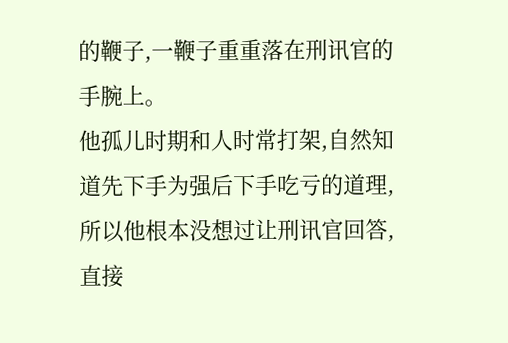的鞭子,一鞭子重重落在刑讯官的手腕上。
他孤儿时期和人时常打架,自然知道先下手为强后下手吃亏的道理,所以他根本没想过让刑讯官回答,直接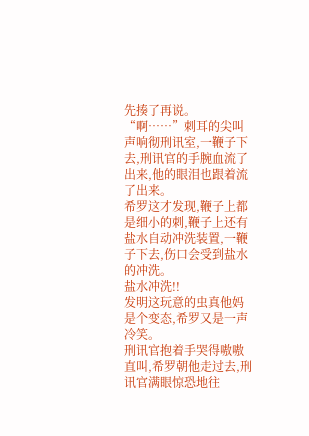先揍了再说。
“啊……”刺耳的尖叫声响彻刑讯室,一鞭子下去,刑讯官的手腕血流了出来,他的眼泪也跟着流了出来。
希罗这才发现,鞭子上都是细小的刺,鞭子上还有盐水自动冲洗装置,一鞭子下去,伤口会受到盐水的冲洗。
盐水冲洗!!
发明这玩意的虫真他妈是个变态,希罗又是一声冷笑。
刑讯官抱着手哭得嗷嗷直叫,希罗朝他走过去,刑讯官满眼惊恐地往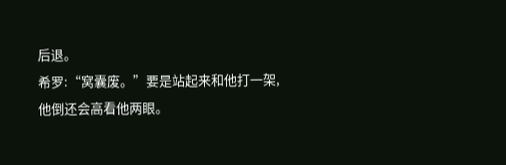后退。
希罗:“窝囊废。”要是站起来和他打一架,他倒还会高看他两眼。